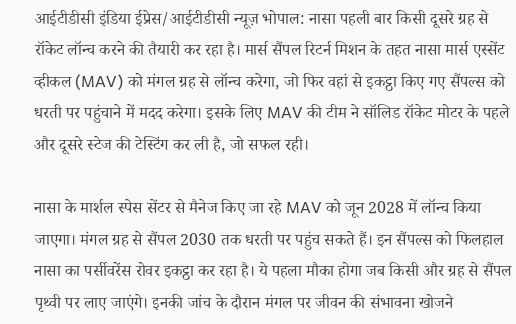आईटीडीसी इंडिया ईप्रेस/आईटीडीसी न्यूज़ भोपाल: नासा पहली बार किसी दूसरे ग्रह से रॉकेट लॉन्च करने की तैयारी कर रहा है। मार्स सैंपल रिटर्न मिशन के तहत नासा मार्स एस्सेंट व्हीकल (MAV) को मंगल ग्रह से लॉन्च करेगा, जो फिर वहां से इकट्ठा किए गए सैंपल्स को धरती पर पहुंचाने में मदद करेगा। इसके लिए MAV की टीम ने सॉलिड रॉकेट मोटर के पहले और दूसरे स्टेज की टेस्टिंग कर ली है, जो सफल रही।

नासा के मार्शल स्पेस सेंटर से मैनेज किए जा रहे MAV को जून 2028 में लॉन्च किया जाएगा। मंगल ग्रह से सैंपल 2030 तक धरती पर पहुंच सकते हैं। इन सैंपल्स को फिलहाल नासा का पर्सीवरेंस रोवर इकट्ठा कर रहा है। ये पहला मौका होगा जब किसी और ग्रह से सैंपल पृथ्वी पर लाए जाएंगे। इनकी जांच के दौरान मंगल पर जीवन की संभावना खोजने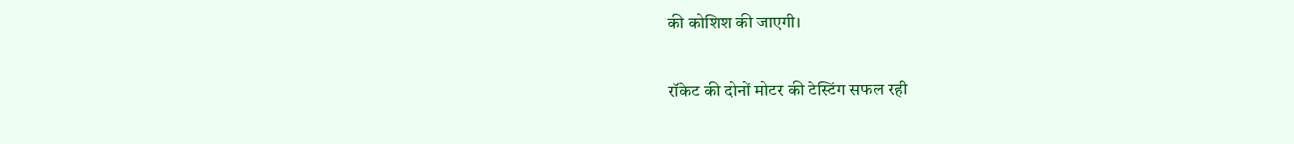की कोशिश की जाएगी।

रॉकेट की दोनों मोटर की टेस्टिंग सफल रही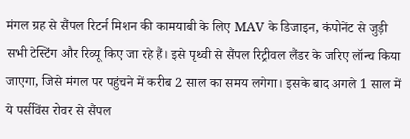मंगल ग्रह से सैंपल रिटर्न मिशन की कामयाबी के लिए MAV के डिजाइन, कंपोनेंट से जुड़ी सभी टेस्टिंग और रिव्यू किए जा रहे हैं। इसे पृथ्वी से सैंपल रिट्रीवल लैंडर के जरिए लॉन्च किया जाएगा, जिसे मंगल पर पहुंचने में करीब 2 साल का समय लगेगा। इसके बाद अगले 1 साल में ये पर्सीवेंस रोवर से सैंपल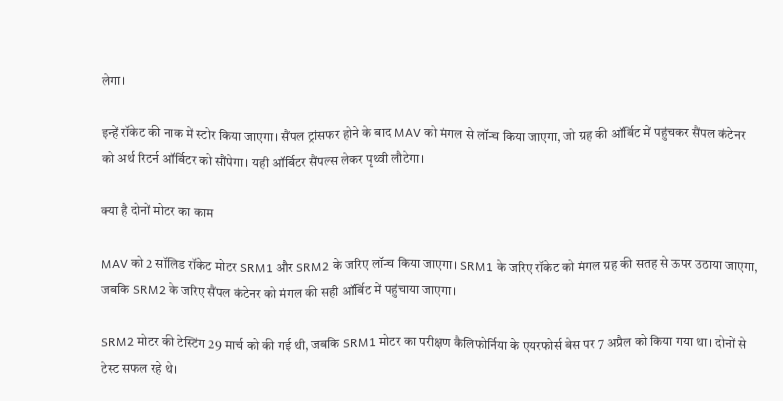लेगा।

इन्हें रॉकेट की नाक में स्टोर किया जाएगा। सैंपल ट्रांसफर होने के बाद MAV को मंगल से लॉन्च किया जाएगा, जो ग्रह की ऑर्बिट में पहुंचकर सैंपल कंटेनर को अर्थ रिटर्न ऑर्बिटर को सौंपेगा। यही ऑर्बिटर सैंपल्स लेकर पृथ्वी लौटेगा।

क्या है दोनों मोटर का काम

MAV को 2 सॉलिड रॉकेट मोटर SRM1 और SRM2 के जरिए लॉन्च किया जाएगा। SRM1 के जरिए रॉकेट को मंगल ग्रह की सतह से ऊपर उठाया जाएगा, जबकि SRM2 के जरिए सैंपल कंटेनर को मंगल की सही ऑर्बिट में पहुंचाया जाएगा।

SRM2 मोटर की टेस्टिंग 29 मार्च को की गई थी, जबकि SRM1 मोटर का परीक्षण कैलिफोर्निया के एयरफोर्स बेस पर 7 अप्रैल को किया गया था। दोनों से टेस्ट सफल रहे थे।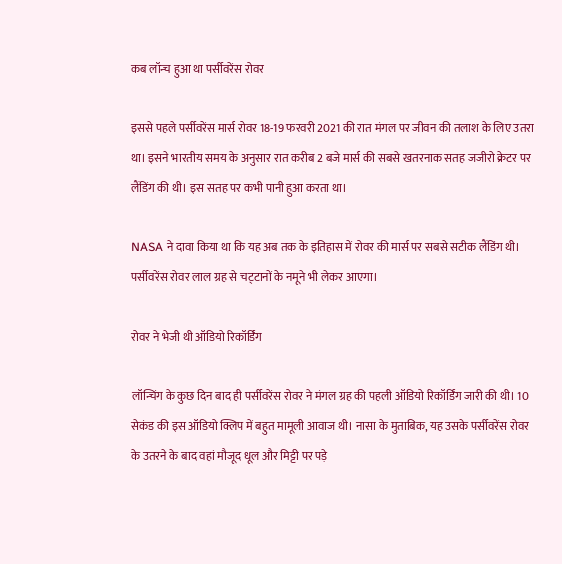कब लॉन्च हुआ था पर्सीवरेंस रोवर

इससे पहले पर्सीवरेंस मार्स रोवर 18-19 फरवरी 2021 की रात मंगल पर जीवन की तलाश के लिए उतरा था। इसने भारतीय समय के अनुसार रात करीब 2 बजे मार्स की सबसे खतरनाक सतह जजीरो क्रेटर पर लैंडिंग की थी। इस सतह पर कभी पानी हुआ करता था।

NASA ने दावा किया था कि यह अब तक के इतिहास में रोवर की मार्स पर सबसे सटीक लैंडिंग थी। पर्सीवरेंस रोवर लाल ग्रह से चट्‌टानों के नमूने भी लेकर आएगा।

रोवर ने भेजी थी ऑडियो रिकॉर्डिंग

लॉन्चिंग के कुछ दिन बाद ही पर्सीवरेंस रोवर ने मंगल ग्रह की पहली ऑडियो रिकॉर्डिंग जारी की थी। 10 सेकंड की इस ऑडियो क्लिप में बहुत मामूली आवाज थी। नासा के मुताबिक, यह उसके पर्सीवरेंस रोवर के उतरने के बाद वहां मौजूद धूल और मिट्टी पर पड़े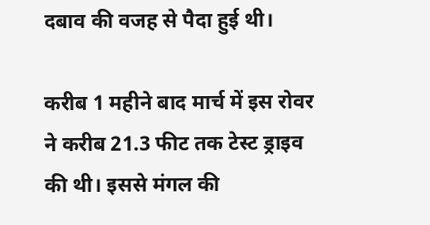दबाव की वजह से पैदा हुई थी।

करीब 1 महीने बाद मार्च में इस रोवर ने करीब 21.3 फीट तक टेस्ट ड्राइव की थी। इससे मंगल की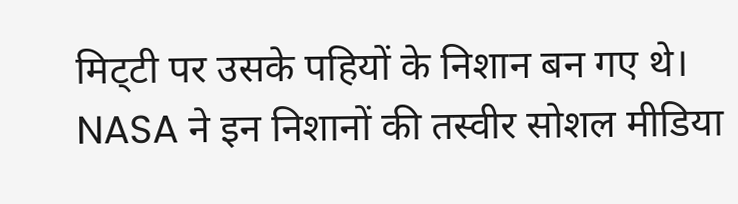मिट्‌टी पर उसके पहियों के निशान बन गए थे। NASA ने इन निशानों की तस्वीर सोशल मीडिया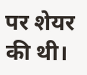पर शेयर की थी।